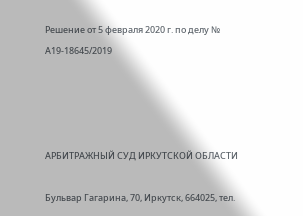Решение от 5 февраля 2020 г. по делу № А19-18645/2019




АРБИТРАЖНЫЙ СУД ИРКУТСКОЙ ОБЛАСТИ

Бульвар Гагарина, 70, Иркутск, 664025, тел.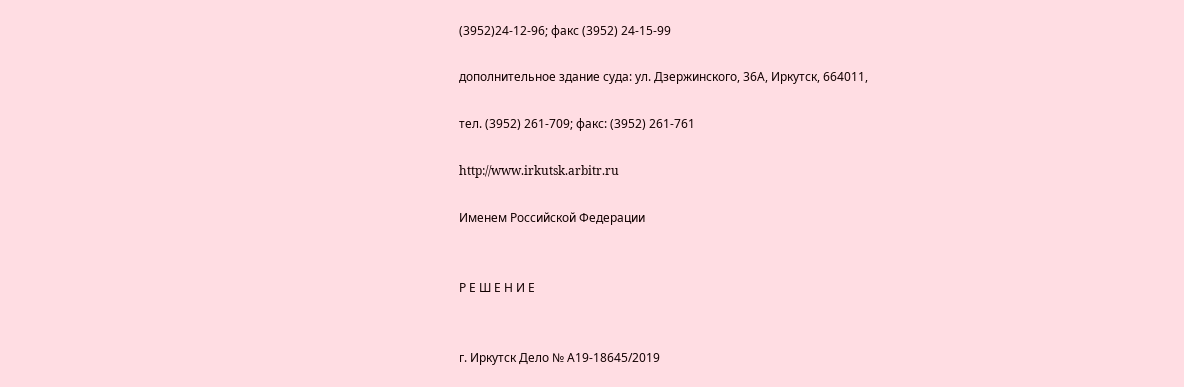(3952)24-12-96; факс (3952) 24-15-99

дополнительное здание суда: ул. Дзержинского, 36А, Иркутск, 664011,

тел. (3952) 261-709; факс: (3952) 261-761

http://www.irkutsk.arbitr.ru

Именем Российской Федерации


Р Е Ш Е Н И Е


г. Иркутск Дело № А19-18645/2019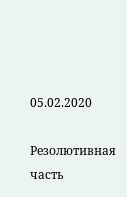05.02.2020

Резолютивная часть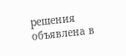решения объявлена в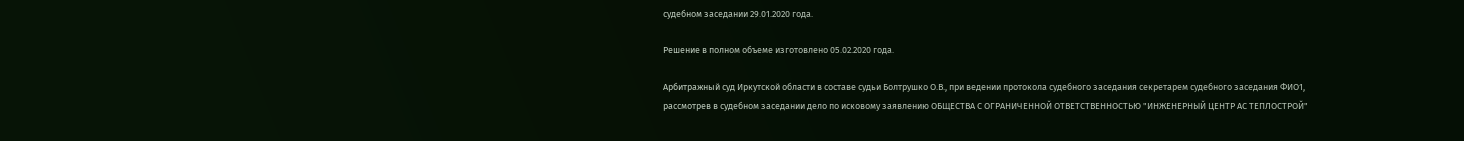судебном заседании 29.01.2020 года.

Решение в полном объеме изготовлено 05.02.2020 года.

Арбитражный суд Иркутской области в составе судьи Болтрушко О.В., при ведении протокола судебного заседания секретарем судебного заседания ФИО1, рассмотрев в судебном заседании дело по исковому заявлению ОБЩЕСТВА С ОГРАНИЧЕННОЙ ОТВЕТСТВЕННОСТЬЮ "ИНЖЕНЕРНЫЙ ЦЕНТР АС ТЕПЛОСТРОЙ"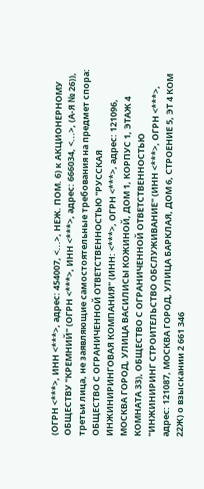(ОГРН <***>, ИНН <***>, адрес: 454007, <...>, НЕЖ. ПОМ. 6) к АКЦИОНЕРНОМУ ОБЩЕСТВУ "КРЕМНИЙ" (ОГРН <***>, ИНН <***>, адрес: 666034, <...>, (А-Я № 26)), третьи лица, не заявляющие самостоятельные требования на предмет спора: ОБЩЕСТВО С ОГРАНИЧЕННОЙ ОТВЕТСТВЕННОСТЬЮ "РУССКАЯ ИНЖИНИРИНГОВАЯ КОМПАНИЯ" (ИНН: <***>, ОГРН <***>, адрес: 121096, МОСКВА ГОРОД, УЛИЦА ВАСИЛИСЫ КОЖИНОЙ, ДОМ 1, КОРПУС 1, ЭТАЖ 4 КОМНАТА 33), ОБЩЕСТВО С ОГРАНИЧЕННОЙ ОТВЕТСТВЕННОСТЬЮ "ИНЖИНИРИНГ СТРОИТЕЛЬСТВО ОБСЛУЖИВАНИЕ" (ИНН <***>, ОГРН <***>, адрес: 121087, МОСКВА ГОРОД, УЛИЦА БАРКЛАЯ, ДОМ 6, СТРОЕНИЕ 5, ЭТ 4 КОМ 22Ж) о взыскании 2 661 346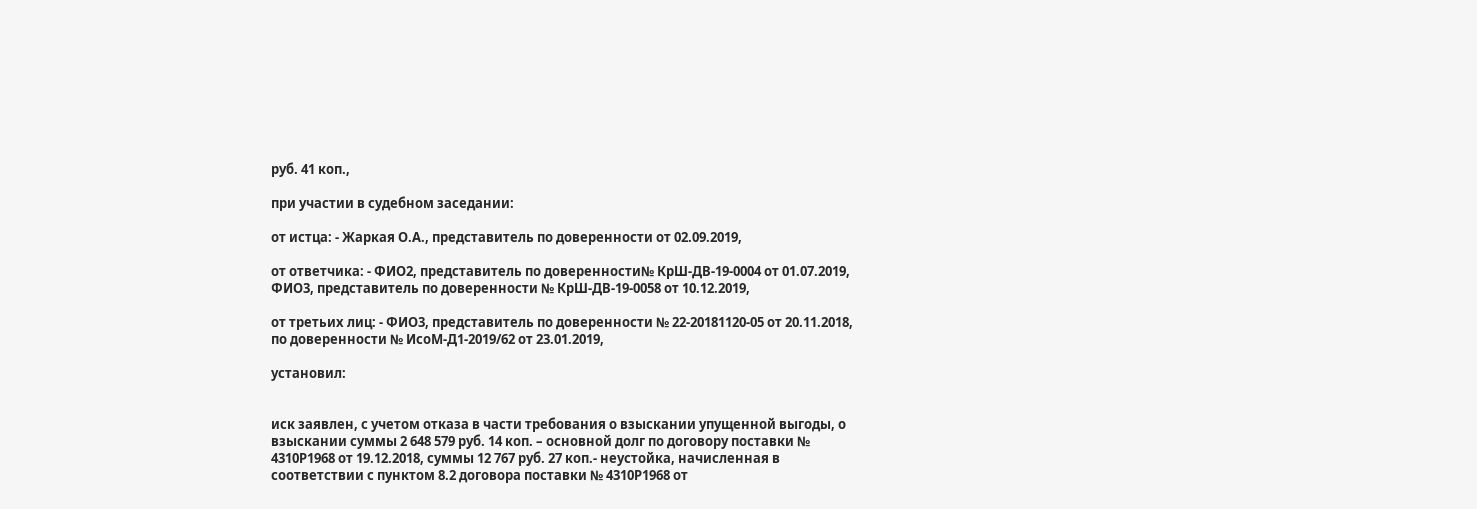руб. 41 коп.,

при участии в судебном заседании:

от истца: - Жаркая О.А., представитель по доверенности от 02.09.2019,

от ответчика: - ФИО2, представитель по доверенности№ КрШ-ДВ-19-0004 от 01.07.2019, ФИО3, представитель по доверенности № КрШ-ДВ-19-0058 от 10.12.2019,

от третьих лиц: - ФИО3, представитель по доверенности № 22-20181120-05 от 20.11.2018, по доверенности № ИсоМ-Д1-2019/62 от 23.01.2019,

установил:


иск заявлен, с учетом отказа в части требования о взыскании упущенной выгоды, о взыскании суммы 2 648 579 руб. 14 коп. – основной долг по договору поставки № 4310Р1968 от 19.12.2018, суммы 12 767 руб. 27 коп.- неустойка, начисленная в соответствии с пунктом 8.2 договора поставки № 4310Р1968 от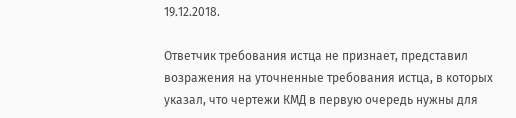19.12.2018.

Ответчик требования истца не признает, представил возражения на уточненные требования истца, в которых указал, что чертежи КМД в первую очередь нужны для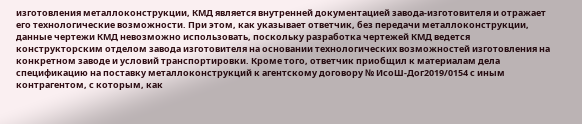изготовления металлоконструкции, КМД является внутренней документацией завода-изготовителя и отражает его технологические возможности. При этом, как указывает ответчик, без передачи металлоконструкции, данные чертежи КМД невозможно использовать, поскольку разработка чертежей КМД ведется конструкторским отделом завода изготовителя на основании технологических возможностей изготовления на конкретном заводе и условий транспортировки. Кроме того, ответчик приобщил к материалам дела спецификацию на поставку металлоконструкций к агентскому договору № ИсоШ-Дог2019/0154 с иным контрагентом, с которым, как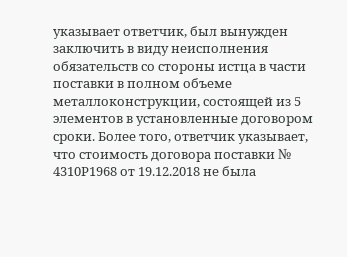указывает ответчик, был вынужден заключить в виду неисполнения обязательств со стороны истца в части поставки в полном объеме металлоконструкции, состоящей из 5 элементов в установленные договором сроки. Более того, ответчик указывает, что стоимость договора поставки № 4310Р1968 от 19.12.2018 не была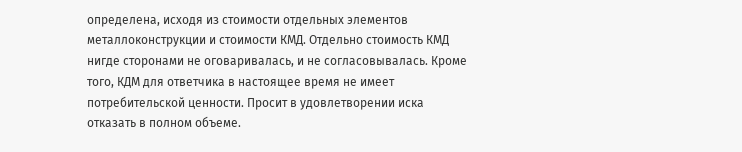определена, исходя из стоимости отдельных элементов металлоконструкции и стоимости КМД. Отдельно стоимость КМД нигде сторонами не оговаривалась, и не согласовывалась. Кроме того, КДМ для ответчика в настоящее время не имеет потребительской ценности. Просит в удовлетворении иска отказать в полном объеме.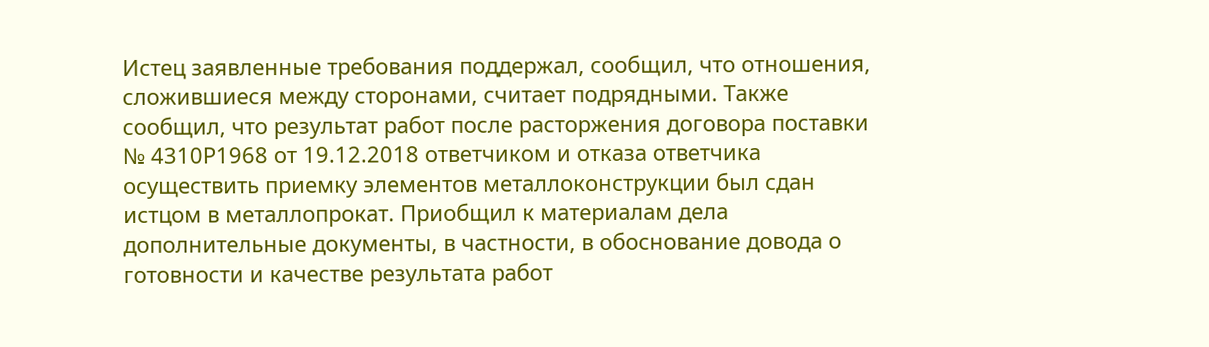Истец заявленные требования поддержал, сообщил, что отношения, сложившиеся между сторонами, считает подрядными. Также сообщил, что результат работ после расторжения договора поставки № 4310Р1968 от 19.12.2018 ответчиком и отказа ответчика осуществить приемку элементов металлоконструкции был сдан истцом в металлопрокат. Приобщил к материалам дела дополнительные документы, в частности, в обоснование довода о готовности и качестве результата работ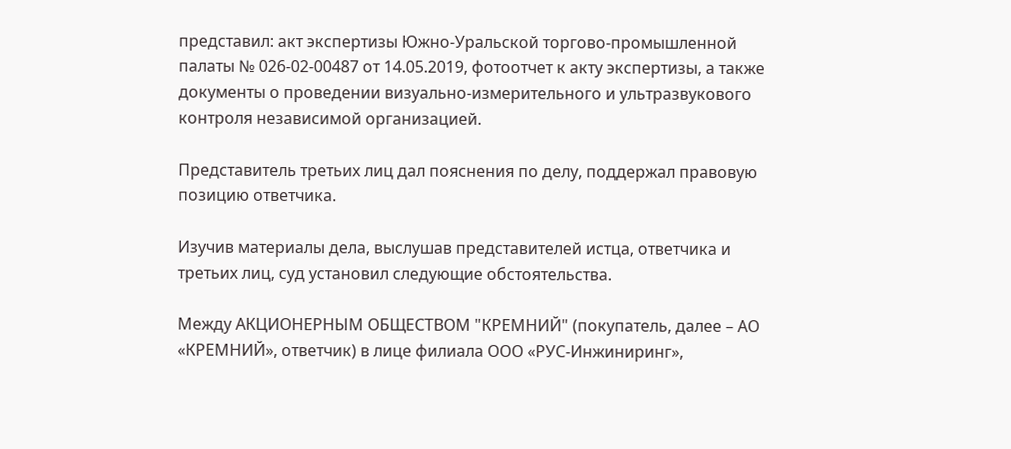представил: акт экспертизы Южно-Уральской торгово-промышленной палаты № 026-02-00487 от 14.05.2019, фотоотчет к акту экспертизы, а также документы о проведении визуально-измерительного и ультразвукового контроля независимой организацией.

Представитель третьих лиц дал пояснения по делу, поддержал правовую позицию ответчика.

Изучив материалы дела, выслушав представителей истца, ответчика и третьих лиц, суд установил следующие обстоятельства.

Между АКЦИОНЕРНЫМ ОБЩЕСТВОМ "КРЕМНИЙ" (покупатель, далее – АО «КРЕМНИЙ», ответчик) в лице филиала ООО «РУС-Инжиниринг»,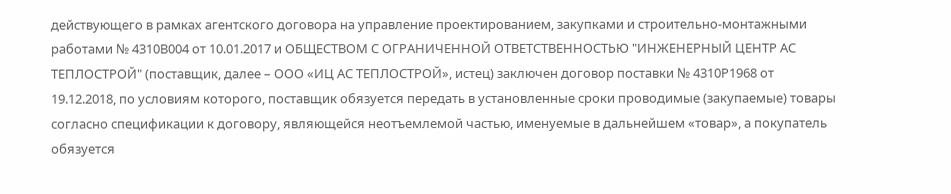действующего в рамках агентского договора на управление проектированием, закупками и строительно-монтажными работами № 4310В004 от 10.01.2017 и ОБЩЕСТВОМ С ОГРАНИЧЕННОЙ ОТВЕТСТВЕННОСТЬЮ "ИНЖЕНЕРНЫЙ ЦЕНТР АС ТЕПЛОСТРОЙ" (поставщик, далее – ООО «ИЦ АС ТЕПЛОСТРОЙ», истец) заключен договор поставки № 4310Р1968 от 19.12.2018, по условиям которого, поставщик обязуется передать в установленные сроки проводимые (закупаемые) товары согласно спецификации к договору, являющейся неотъемлемой частью, именуемые в дальнейшем «товар», а покупатель обязуется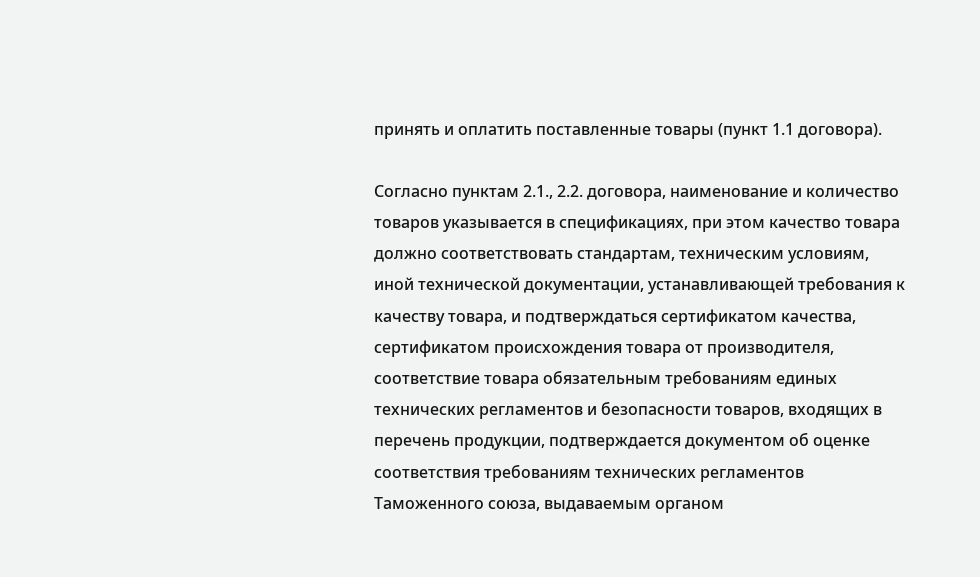принять и оплатить поставленные товары (пункт 1.1 договора).

Согласно пунктам 2.1., 2.2. договора, наименование и количество товаров указывается в спецификациях, при этом качество товара должно соответствовать стандартам, техническим условиям, иной технической документации, устанавливающей требования к качеству товара, и подтверждаться сертификатом качества, сертификатом происхождения товара от производителя, соответствие товара обязательным требованиям единых технических регламентов и безопасности товаров, входящих в перечень продукции, подтверждается документом об оценке соответствия требованиям технических регламентов Таможенного союза, выдаваемым органом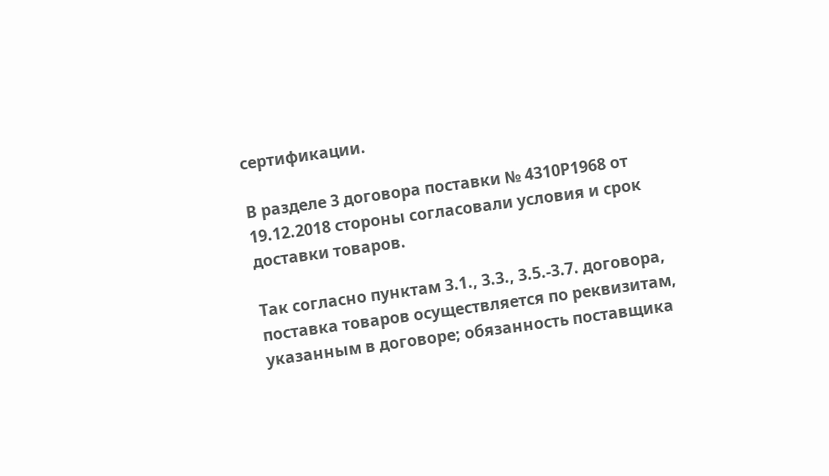сертификации.

В разделе 3 договора поставки № 4310Р1968 от 19.12.2018 стороны согласовали условия и срок доставки товаров.

Так согласно пунктам 3.1., 3.3., 3.5.-3.7. договора, поставка товаров осуществляется по реквизитам, указанным в договоре; обязанность поставщика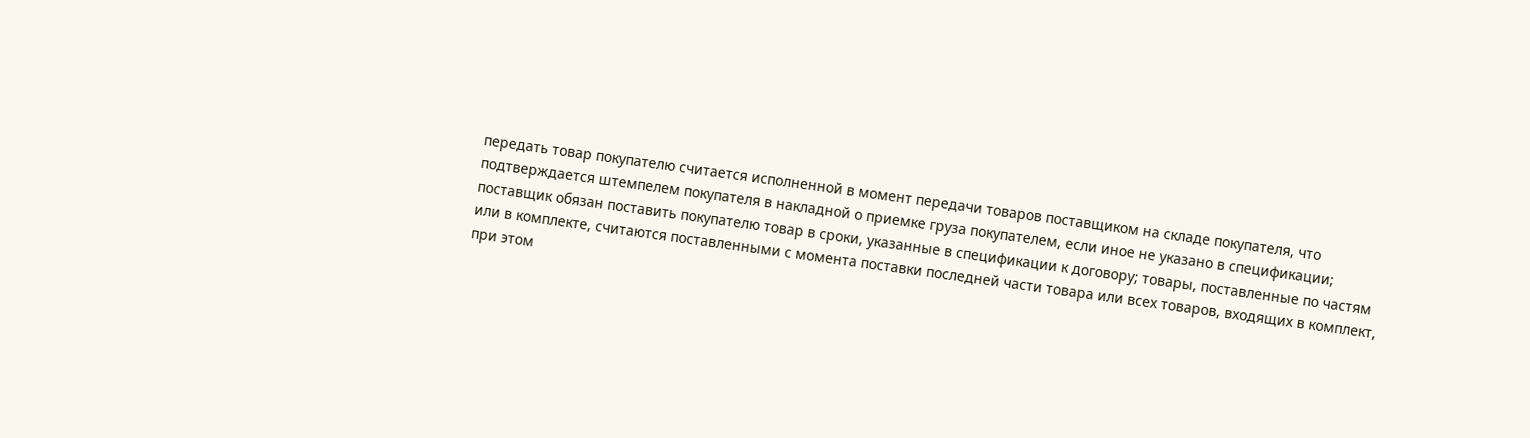передать товар покупателю считается исполненной в момент передачи товаров поставщиком на складе покупателя, что подтверждается штемпелем покупателя в накладной о приемке груза покупателем, если иное не указано в спецификации; поставщик обязан поставить покупателю товар в сроки, указанные в спецификации к договору; товары, поставленные по частям или в комплекте, считаются поставленными с момента поставки последней части товара или всех товаров, входящих в комплект, при этом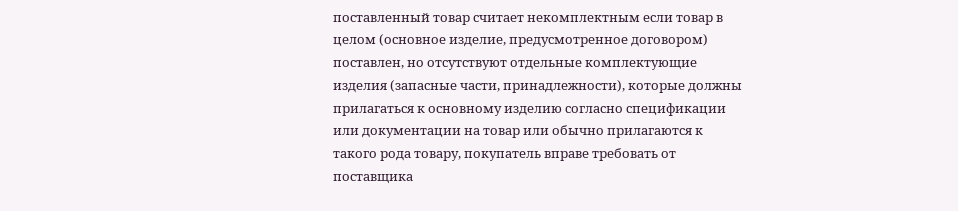поставленный товар считает некомплектным если товар в целом (основное изделие, предусмотренное договором) поставлен, но отсутствуют отдельные комплектующие изделия (запасные части, принадлежности), которые должны прилагаться к основному изделию согласно спецификации или документации на товар или обычно прилагаются к такого рода товару, покупатель вправе требовать от поставщика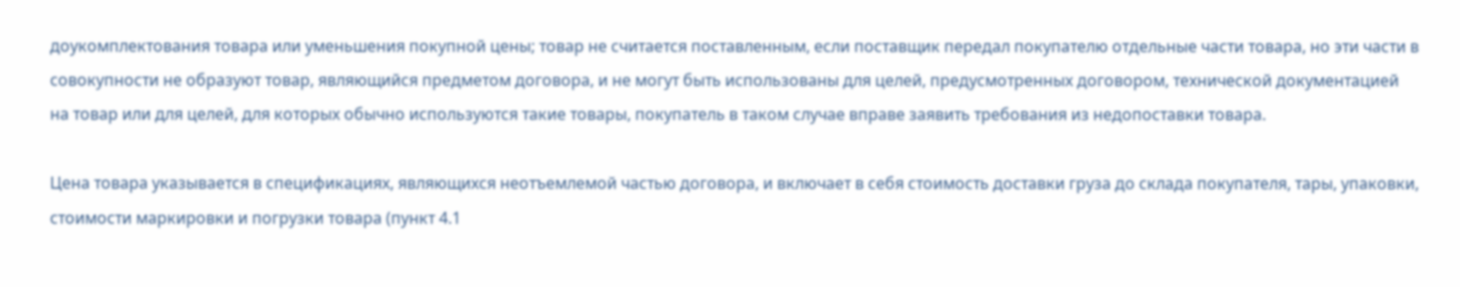доукомплектования товара или уменьшения покупной цены; товар не считается поставленным, если поставщик передал покупателю отдельные части товара, но эти части в совокупности не образуют товар, являющийся предметом договора, и не могут быть использованы для целей, предусмотренных договором, технической документацией на товар или для целей, для которых обычно используются такие товары, покупатель в таком случае вправе заявить требования из недопоставки товара.

Цена товара указывается в спецификациях, являющихся неотъемлемой частью договора, и включает в себя стоимость доставки груза до склада покупателя, тары, упаковки, стоимости маркировки и погрузки товара (пункт 4.1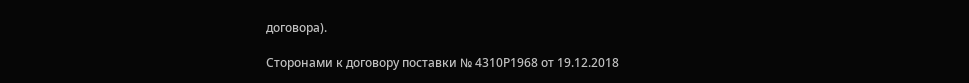договора).

Сторонами к договору поставки № 4310Р1968 от 19.12.2018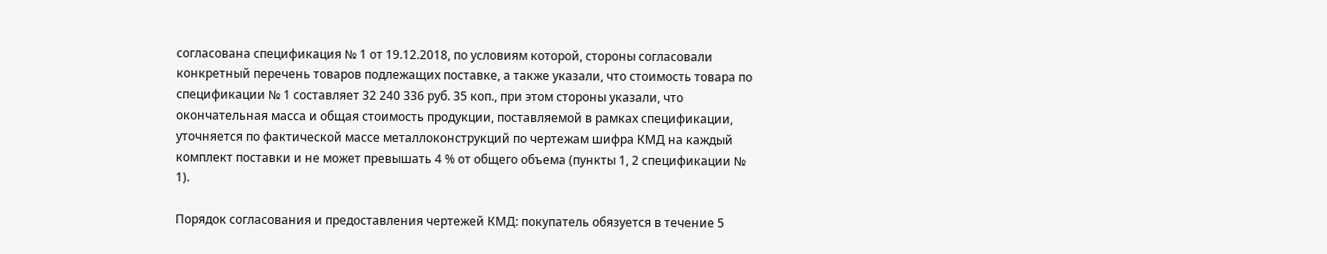согласована спецификация № 1 от 19.12.2018, по условиям которой, стороны согласовали конкретный перечень товаров подлежащих поставке, а также указали, что стоимость товара по спецификации № 1 составляет 32 240 336 руб. 35 коп., при этом стороны указали, что окончательная масса и общая стоимость продукции, поставляемой в рамках спецификации, уточняется по фактической массе металлоконструкций по чертежам шифра КМД на каждый комплект поставки и не может превышать 4 % от общего объема (пункты 1, 2 спецификации № 1).

Порядок согласования и предоставления чертежей КМД: покупатель обязуется в течение 5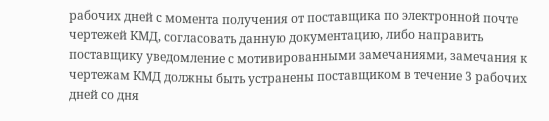рабочих дней с момента получения от поставщика по электронной почте чертежей КМД, согласовать данную документацию, либо направить поставщику уведомление с мотивированными замечаниями, замечания к чертежам КМД должны быть устранены поставщиком в течение 3 рабочих дней со дня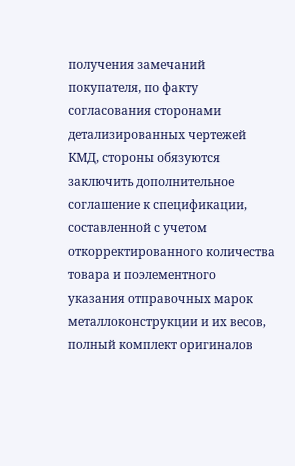получения замечаний покупателя, по факту согласования сторонами детализированных чертежей КМД, стороны обязуются заключить дополнительное соглашение к спецификации, составленной с учетом откорректированного количества товара и поэлементного указания отправочных марок металлоконструкции и их весов, полный комплект оригиналов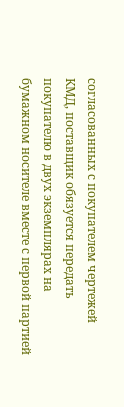согласованных с покупателем чертежей КМД, поставщик обязуется передать покупателю в двух экземплярах на бумажном носителе вместе с первой партией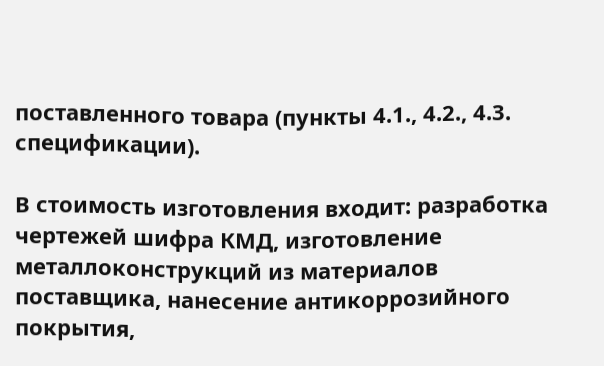поставленного товара (пункты 4.1., 4.2., 4.3. спецификации).

В стоимость изготовления входит: разработка чертежей шифра КМД, изготовление металлоконструкций из материалов поставщика, нанесение антикоррозийного покрытия,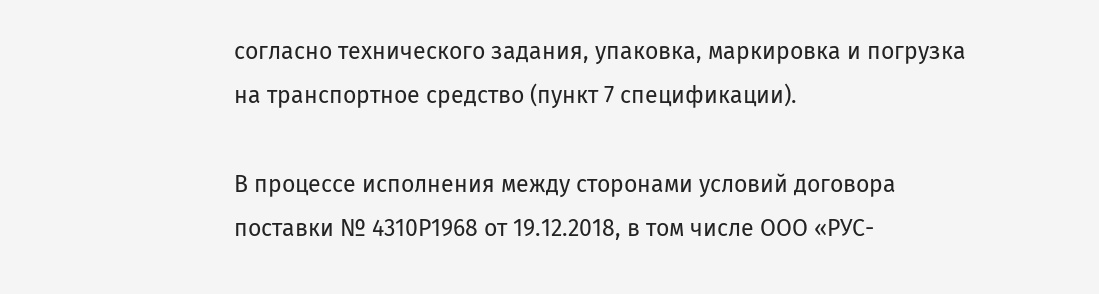согласно технического задания, упаковка, маркировка и погрузка на транспортное средство (пункт 7 спецификации).

В процессе исполнения между сторонами условий договора поставки № 4310Р1968 от 19.12.2018, в том числе ООО «РУС-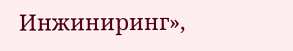Инжиниринг»,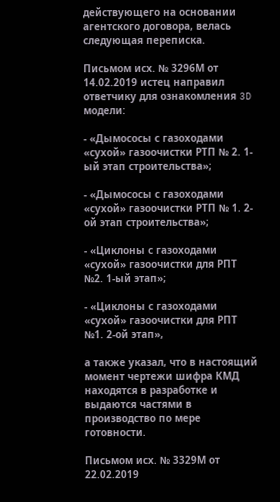действующего на основании агентского договора, велась следующая переписка.

Письмом исх. № 3296М от 14.02.2019 истец направил ответчику для ознакомления 3D модели:

- «Дымососы с газоходами «сухой» газоочистки РТП № 2. 1-ый этап строительства»;

- «Дымососы с газоходами «сухой» газоочистки РТП № 1. 2-ой этап строительства»;

- «Циклоны с газоходами «сухой» газоочистки для РПТ №2. 1-ый этап»;

- «Циклоны с газоходами «сухой» газоочистки для РПТ №1. 2-ой этап»,

а также указал, что в настоящий момент чертежи шифра КМД находятся в разработке и выдаются частями в производство по мере готовности.

Письмом исх. № 3329М от 22.02.2019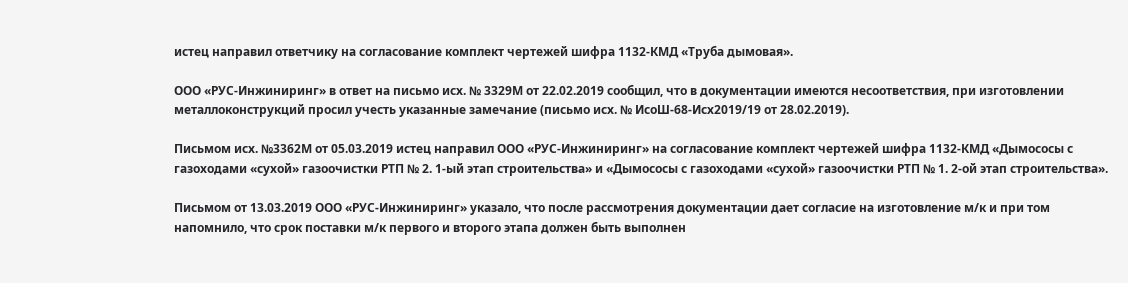истец направил ответчику на согласование комплект чертежей шифра 1132-КМД «Труба дымовая».

ООО «РУС-Инжиниринг» в ответ на письмо исх. № 3329М от 22.02.2019 сообщил, что в документации имеются несоответствия, при изготовлении металлоконструкций просил учесть указанные замечание (письмо исх. № ИсоШ-68-Исх2019/19 от 28.02.2019).

Письмом исх. №3362М от 05.03.2019 истец направил ООО «РУС-Инжиниринг» на согласование комплект чертежей шифра 1132-КМД «Дымососы с газоходами «сухой» газоочистки РТП № 2. 1-ый этап строительства» и «Дымососы с газоходами «сухой» газоочистки РТП № 1. 2-ой этап строительства».

Письмом от 13.03.2019 ООО «РУС-Инжиниринг» указало, что после рассмотрения документации дает согласие на изготовление м/к и при том напомнило, что срок поставки м/к первого и второго этапа должен быть выполнен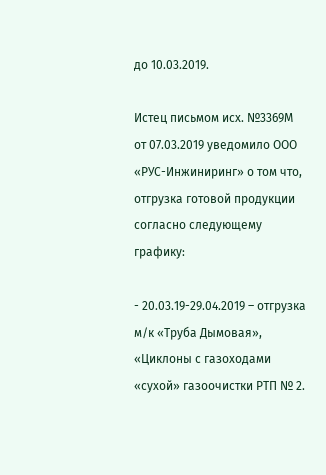до 10.03.2019.

Истец письмом исх. №3369М от 07.03.2019 уведомило ООО «РУС-Инжиниринг» о том что, отгрузка готовой продукции согласно следующему графику:

- 20.03.19-29.04.2019 – отгрузка м/к «Труба Дымовая», «Циклоны с газоходами «сухой» газоочистки РТП № 2.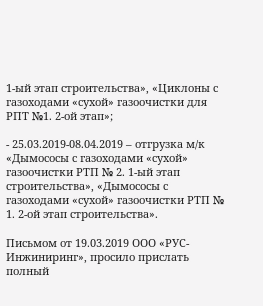1-ый этап строительства», «Циклоны с газоходами «сухой» газоочистки для РПТ №1. 2-ой этап»;

- 25.03.2019-08.04.2019 – отгрузка м/к «Дымососы с газоходами «сухой» газоочистки РТП № 2. 1-ый этап строительства», «Дымососы с газоходами «сухой» газоочистки РТП № 1. 2-ой этап строительства».

Письмом от 19.03.2019 ООО «РУС-Инжиниринг», просило прислать полный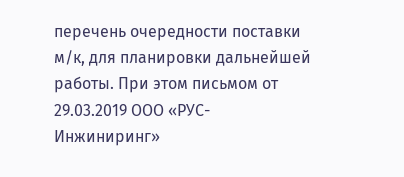перечень очередности поставки м/к, для планировки дальнейшей работы. При этом письмом от 29.03.2019 ООО «РУС-Инжиниринг»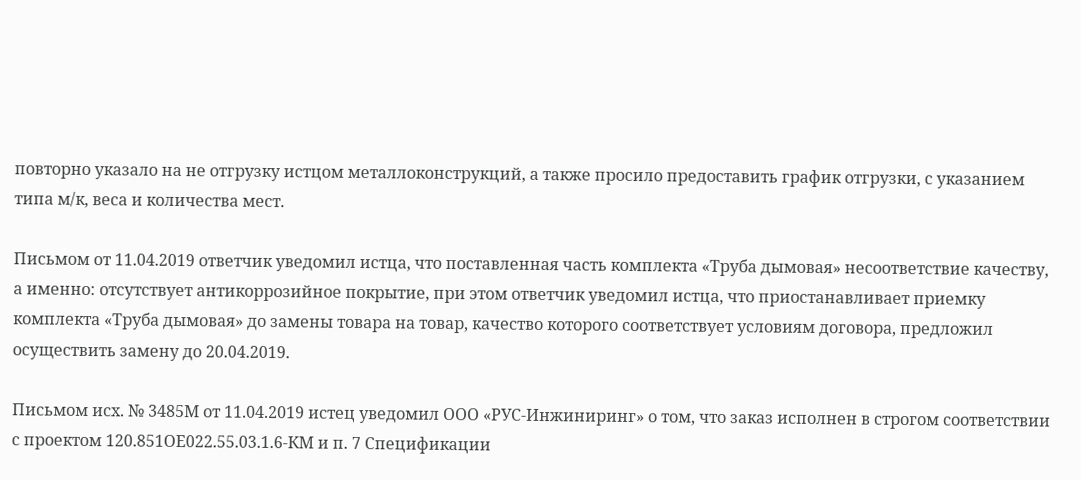повторно указало на не отгрузку истцом металлоконструкций, а также просило предоставить график отгрузки, с указанием типа м/к, веса и количества мест.

Письмом от 11.04.2019 ответчик уведомил истца, что поставленная часть комплекта «Труба дымовая» несоответствие качеству, а именно: отсутствует антикоррозийное покрытие, при этом ответчик уведомил истца, что приостанавливает приемку комплекта «Труба дымовая» до замены товара на товар, качество которого соответствует условиям договора, предложил осуществить замену до 20.04.2019.

Письмом исх. № 3485М от 11.04.2019 истец уведомил ООО «РУС-Инжиниринг» о том, что заказ исполнен в строгом соответствии с проектом 120.851ОЕ022.55.03.1.6-КМ и п. 7 Спецификации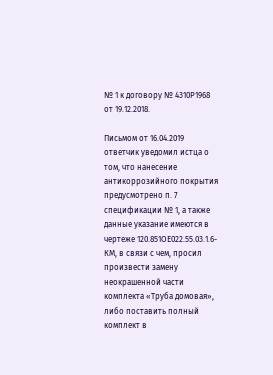№ 1 к договору № 4310Р1968 от 19.12.2018.

Письмом от 16.04.2019 ответчик уведомил истца о том, что нанесение антикоррозийного покрытия предусмотрено п. 7 спецификации № 1, а также данные указание имеются в чертеже 120.851ОЕ022.55.03.1.6-КМ, в связи с чем, просил произвести замену неокрашенной части комплекта «Труба домовая», либо поставить полный комплект в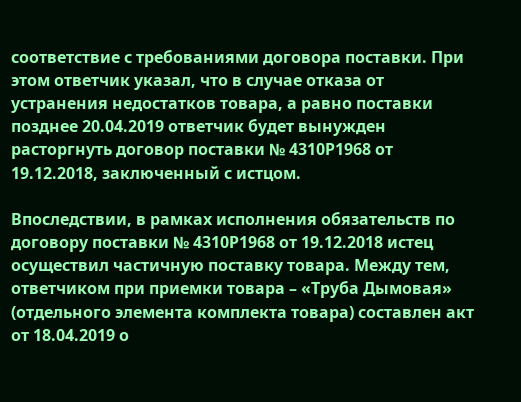соответствие с требованиями договора поставки. При этом ответчик указал, что в случае отказа от устранения недостатков товара, а равно поставки позднее 20.04.2019 ответчик будет вынужден расторгнуть договор поставки № 4310Р1968 от 19.12.2018, заключенный с истцом.

Впоследствии, в рамках исполнения обязательств по договору поставки № 4310Р1968 от 19.12.2018 истец осуществил частичную поставку товара. Между тем, ответчиком при приемки товара – «Труба Дымовая» (отдельного элемента комплекта товара) составлен акт от 18.04.2019 о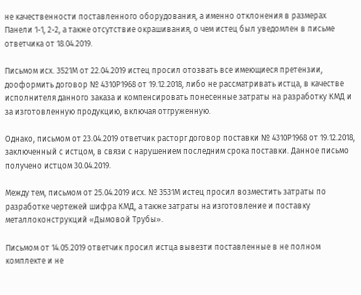не качественности поставленного оборудования, а именно отклонения в размерах Панели 1-1, 2-2, а также отсутствие окрашивания, о чем истец был уведомлен в письме ответчика от 18.04.2019.

Письмом исх. 3521М от 22.04.2019 истец просил отозвать все имеющиеся претензии, дооформить договор № 4310Р1968 от 19.12.2018, либо не рассматривать истца, в качестве исполнителя данного заказа и компенсировать понесенные затраты на разработку КМД и за изготовленную продукцию, включая отгруженную.

Однако, письмом от 23.04.2019 ответчик расторг договор поставки № 4310Р1968 от 19.12.2018, заключенный с истцом, в связи с нарушением последним срока поставки. Данное письмо получено истцом 30.04.2019.

Между тем, письмом от 25.04.2019 исх. № 3531М истец просил возместить затраты по разработке чертежей шифра КМД, а также затраты на изготовление и поставку металлоконструкций «Дымовой Трубы».

Письмом от 14.05.2019 ответчик просил истца вывезти поставленные в не полном комплекте и не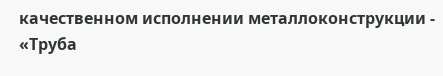качественном исполнении металлоконструкции - «Труба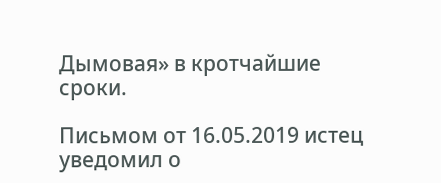Дымовая» в кротчайшие сроки.

Письмом от 16.05.2019 истец уведомил о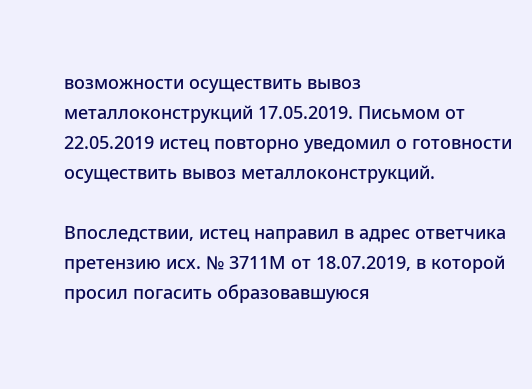возможности осуществить вывоз металлоконструкций 17.05.2019. Письмом от 22.05.2019 истец повторно уведомил о готовности осуществить вывоз металлоконструкций.

Впоследствии, истец направил в адрес ответчика претензию исх. № 3711М от 18.07.2019, в которой просил погасить образовавшуюся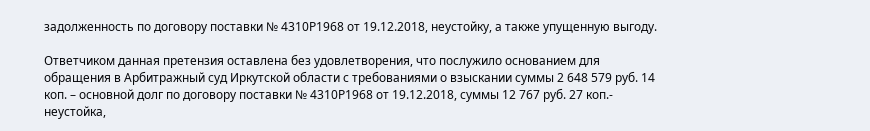задолженность по договору поставки № 4310Р1968 от 19.12.2018, неустойку, а также упущенную выгоду.

Ответчиком данная претензия оставлена без удовлетворения, что послужило основанием для обращения в Арбитражный суд Иркутской области с требованиями о взыскании суммы 2 648 579 руб. 14 коп. – основной долг по договору поставки № 4310Р1968 от 19.12.2018, суммы 12 767 руб. 27 коп.- неустойка,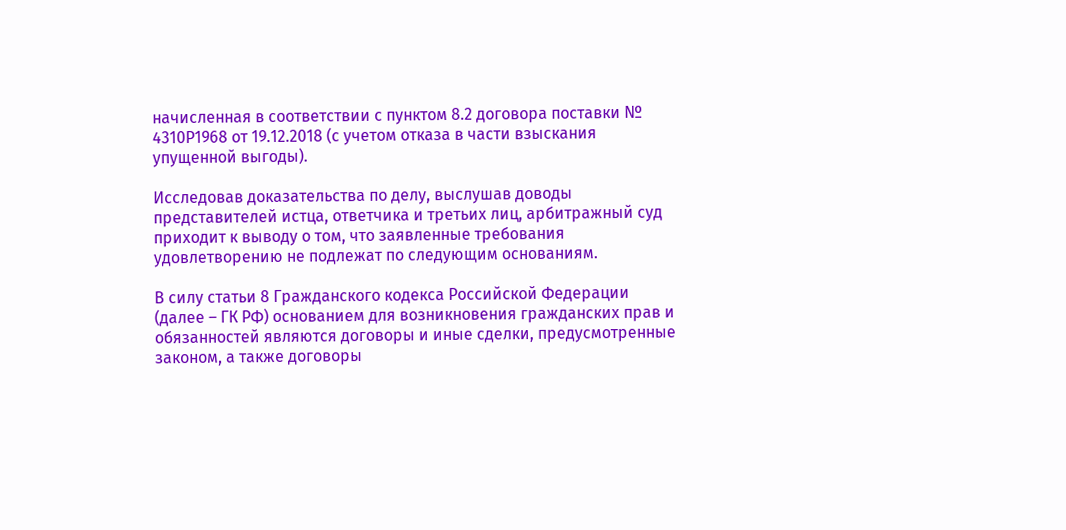начисленная в соответствии с пунктом 8.2 договора поставки № 4310Р1968 от 19.12.2018 (с учетом отказа в части взыскания упущенной выгоды).

Исследовав доказательства по делу, выслушав доводы представителей истца, ответчика и третьих лиц, арбитражный суд приходит к выводу о том, что заявленные требования удовлетворению не подлежат по следующим основаниям.

В силу статьи 8 Гражданского кодекса Российской Федерации (далее – ГК РФ) основанием для возникновения гражданских прав и обязанностей являются договоры и иные сделки, предусмотренные законом, а также договоры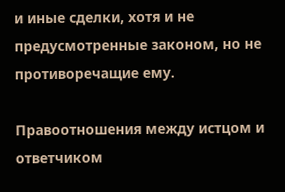и иные сделки, хотя и не предусмотренные законом, но не противоречащие ему.

Правоотношения между истцом и ответчиком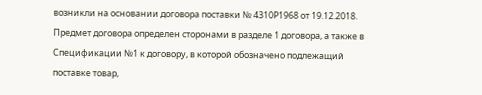возникли на основании договора поставки № 4310Р1968 от 19.12.2018. Предмет договора определен сторонами в разделе 1 договора, а также в Спецификации №1 к договору, в которой обозначено подлежащий поставке товар,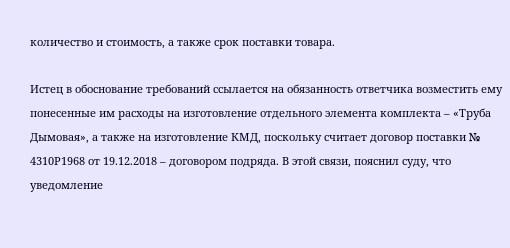количество и стоимость, а также срок поставки товара.

Истец в обоснование требований ссылается на обязанность ответчика возместить ему понесенные им расходы на изготовление отдельного элемента комплекта – «Труба Дымовая», а также на изготовление КМД, поскольку считает договор поставки № 4310Р1968 от 19.12.2018 – договором подряда. В этой связи, пояснил суду, что уведомление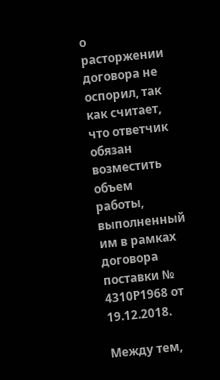о расторжении договора не оспорил, так как считает, что ответчик обязан возместить объем работы, выполненный им в рамках договора поставки № 4310Р1968 от 19.12.2018.

Между тем,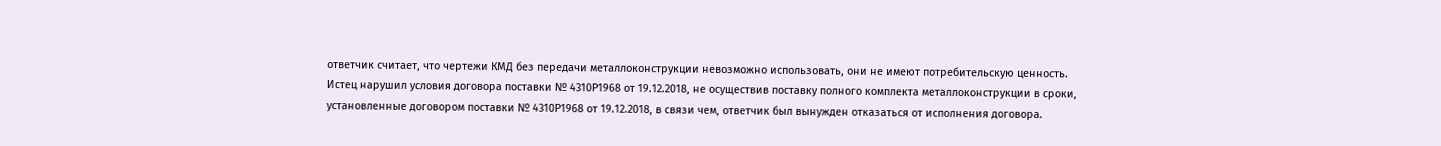ответчик считает, что чертежи КМД без передачи металлоконструкции невозможно использовать, они не имеют потребительскую ценность. Истец нарушил условия договора поставки № 4310Р1968 от 19.12.2018, не осуществив поставку полного комплекта металлоконструкции в сроки, установленные договором поставки № 4310Р1968 от 19.12.2018, в связи чем, ответчик был вынужден отказаться от исполнения договора.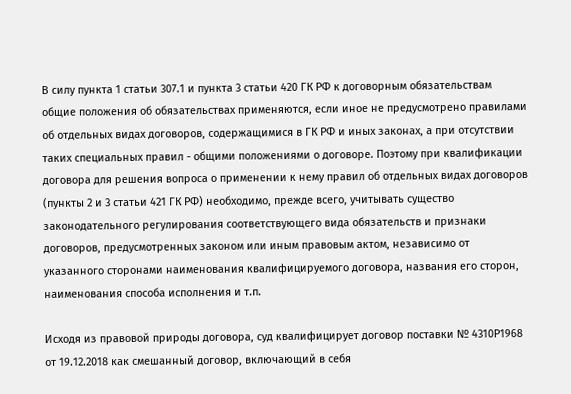В силу пункта 1 статьи 307.1 и пункта 3 статьи 420 ГК РФ к договорным обязательствам общие положения об обязательствах применяются, если иное не предусмотрено правилами об отдельных видах договоров, содержащимися в ГК РФ и иных законах, а при отсутствии таких специальных правил - общими положениями о договоре. Поэтому при квалификации договора для решения вопроса о применении к нему правил об отдельных видах договоров (пункты 2 и 3 статьи 421 ГК РФ) необходимо, прежде всего, учитывать существо законодательного регулирования соответствующего вида обязательств и признаки договоров, предусмотренных законом или иным правовым актом, независимо от указанного сторонами наименования квалифицируемого договора, названия его сторон, наименования способа исполнения и т.п.

Исходя из правовой природы договора, суд квалифицирует договор поставки № 4310Р1968 от 19.12.2018 как смешанный договор, включающий в себя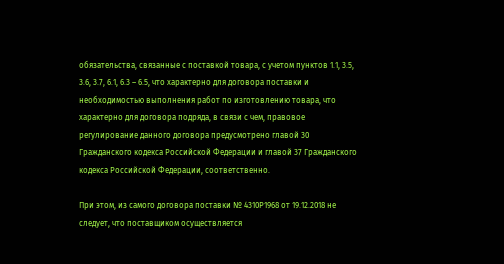обязательства, связанные с поставкой товара, с учетом пунктов 1.1, 3.5, 3.6, 3.7, 6.1, 6.3 – 6.5, что характерно для договора поставки и необходимостью выполнения работ по изготовлению товара, что характерно для договора подряда, в связи с чем, правовое регулирование данного договора предусмотрено главой 30 Гражданского кодекса Российской Федерации и главой 37 Гражданского кодекса Российской Федерации, соответственно.

При этом, из самого договора поставки № 4310Р1968 от 19.12.2018 не следует, что поставщиком осуществляется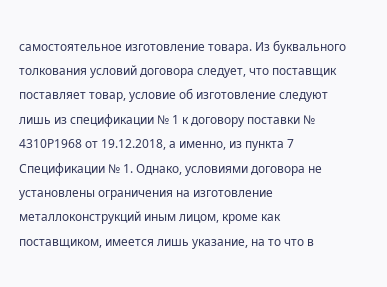самостоятельное изготовление товара. Из буквального толкования условий договора следует, что поставщик поставляет товар, условие об изготовление следуют лишь из спецификации № 1 к договору поставки № 4310Р1968 от 19.12.2018, а именно, из пункта 7 Спецификации № 1. Однако, условиями договора не установлены ограничения на изготовление металлоконструкций иным лицом, кроме как поставщиком, имеется лишь указание, на то что в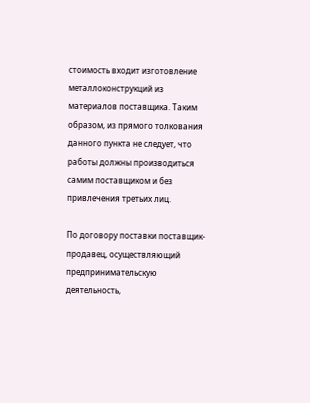стоимость входит изготовление металлоконструкций из материалов поставщика. Таким образом, из прямого толкования данного пункта не следует, что работы должны производиться самим поставщиком и без привлечения третьих лиц.

По договору поставки поставщик-продавец, осуществляющий предпринимательскую деятельность,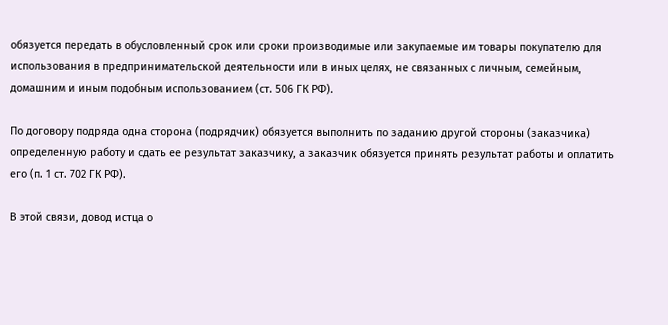обязуется передать в обусловленный срок или сроки производимые или закупаемые им товары покупателю для использования в предпринимательской деятельности или в иных целях, не связанных с личным, семейным, домашним и иным подобным использованием (ст. 506 ГК РФ).

По договору подряда одна сторона (подрядчик) обязуется выполнить по заданию другой стороны (заказчика) определенную работу и сдать ее результат заказчику, а заказчик обязуется принять результат работы и оплатить его (п. 1 ст. 702 ГК РФ).

В этой связи, довод истца о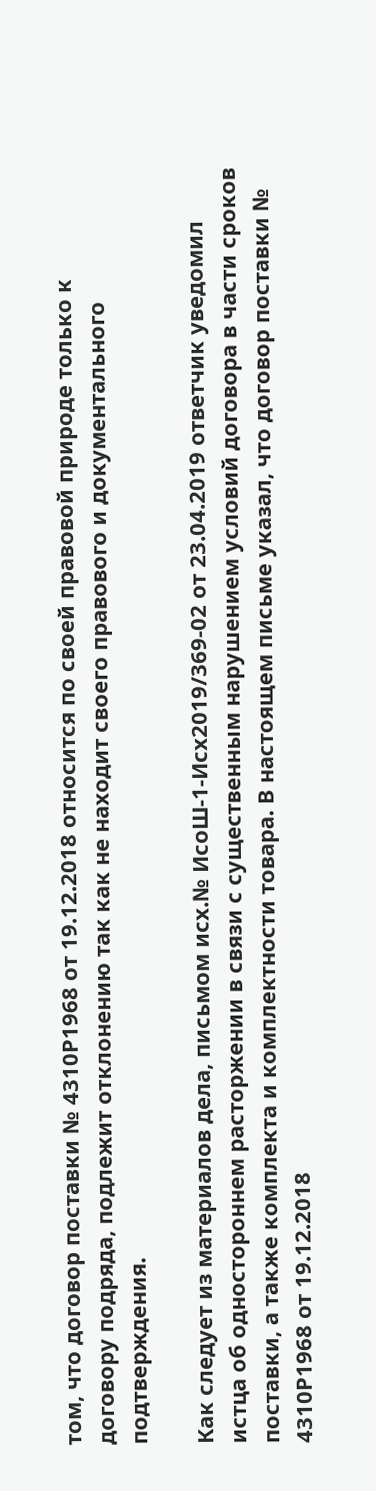том, что договор поставки № 4310Р1968 от 19.12.2018 относится по своей правовой природе только к договору подряда, подлежит отклонению так как не находит своего правового и документального подтверждения.

Как следует из материалов дела, письмом исх.№ ИсоШ-1-Исх2019/369-02 от 23.04.2019 ответчик уведомил истца об одностороннем расторжении в связи с существенным нарушением условий договора в части сроков поставки, а также комплекта и комплектности товара. В настоящем письме указал, что договор поставки № 4310Р1968 от 19.12.2018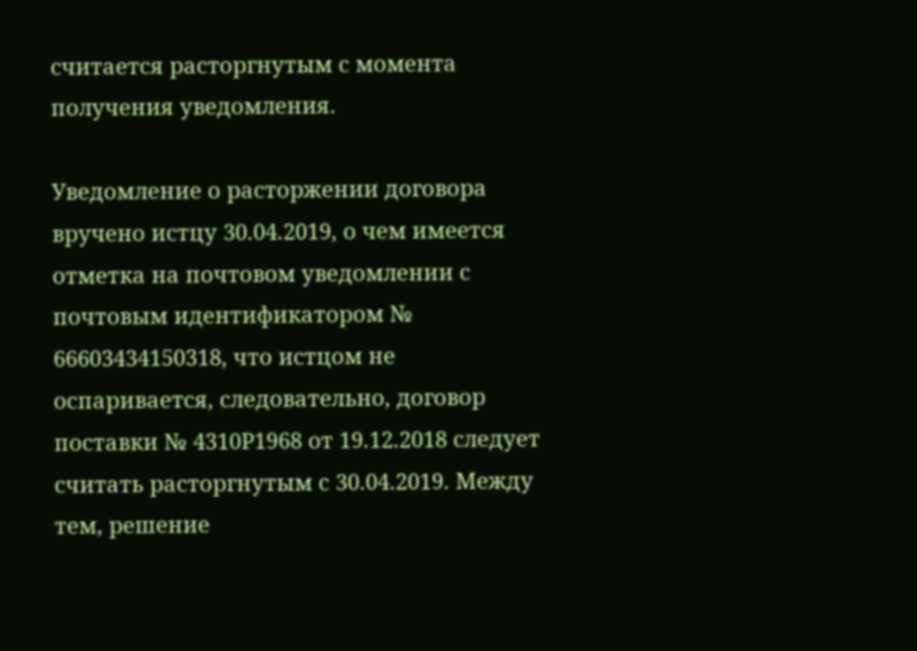считается расторгнутым с момента получения уведомления.

Уведомление о расторжении договора вручено истцу 30.04.2019, о чем имеется отметка на почтовом уведомлении с почтовым идентификатором № 66603434150318, что истцом не оспаривается, следовательно, договор поставки № 4310Р1968 от 19.12.2018 следует считать расторгнутым с 30.04.2019. Между тем, решение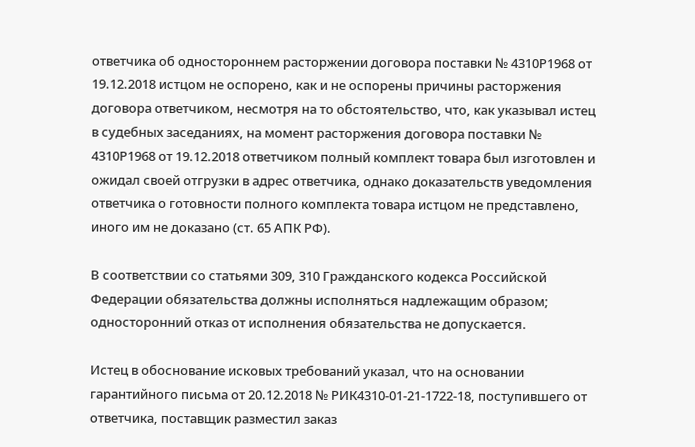ответчика об одностороннем расторжении договора поставки № 4310Р1968 от 19.12.2018 истцом не оспорено, как и не оспорены причины расторжения договора ответчиком, несмотря на то обстоятельство, что, как указывал истец в судебных заседаниях, на момент расторжения договора поставки № 4310Р1968 от 19.12.2018 ответчиком полный комплект товара был изготовлен и ожидал своей отгрузки в адрес ответчика, однако доказательств уведомления ответчика о готовности полного комплекта товара истцом не представлено, иного им не доказано (ст. 65 АПК РФ).

В соответствии со статьями 309, 310 Гражданского кодекса Российской Федерации обязательства должны исполняться надлежащим образом; односторонний отказ от исполнения обязательства не допускается.

Истец в обоснование исковых требований указал, что на основании гарантийного письма от 20.12.2018 № РИК4310-01-21-1722-18, поступившего от ответчика, поставщик разместил заказ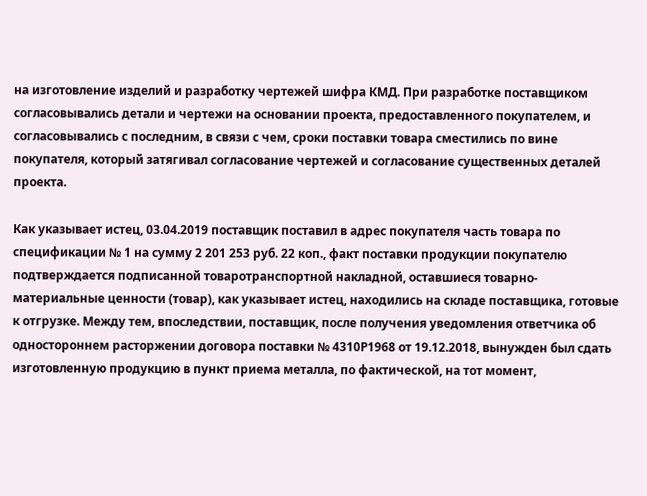на изготовление изделий и разработку чертежей шифра КМД. При разработке поставщиком согласовывались детали и чертежи на основании проекта, предоставленного покупателем, и согласовывались с последним, в связи с чем, сроки поставки товара сместились по вине покупателя, который затягивал согласование чертежей и согласование существенных деталей проекта.

Как указывает истец, 03.04.2019 поставщик поставил в адрес покупателя часть товара по спецификации № 1 на сумму 2 201 253 руб. 22 коп., факт поставки продукции покупателю подтверждается подписанной товаротранспортной накладной, оставшиеся товарно-материальные ценности (товар), как указывает истец, находились на складе поставщика, готовые к отгрузке. Между тем, впоследствии, поставщик, после получения уведомления ответчика об одностороннем расторжении договора поставки № 4310Р1968 от 19.12.2018, вынужден был сдать изготовленную продукцию в пункт приема металла, по фактической, на тот момент,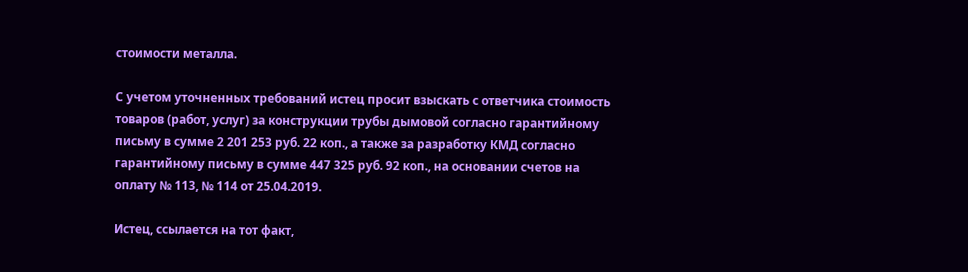стоимости металла.

С учетом уточненных требований истец просит взыскать с ответчика стоимость товаров (работ, услуг) за конструкции трубы дымовой согласно гарантийному письму в сумме 2 201 253 руб. 22 коп., а также за разработку КМД согласно гарантийному письму в сумме 447 325 руб. 92 коп., на основании счетов на оплату № 113, № 114 от 25.04.2019.

Истец, ссылается на тот факт,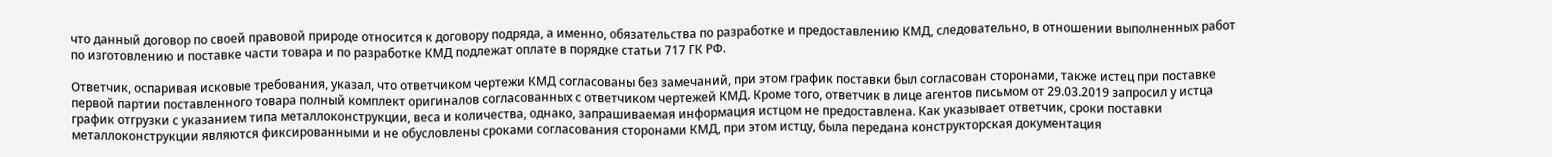что данный договор по своей правовой природе относится к договору подряда, а именно, обязательства по разработке и предоставлению КМД, следовательно, в отношении выполненных работ по изготовлению и поставке части товара и по разработке КМД подлежат оплате в порядке статьи 717 ГК РФ.

Ответчик, оспаривая исковые требования, указал, что ответчиком чертежи КМД согласованы без замечаний, при этом график поставки был согласован сторонами, также истец при поставке первой партии поставленного товара полный комплект оригиналов согласованных с ответчиком чертежей КМД. Кроме того, ответчик в лице агентов письмом от 29.03.2019 запросил у истца график отгрузки с указанием типа металлоконструкции, веса и количества, однако, запрашиваемая информация истцом не предоставлена. Как указывает ответчик, сроки поставки металлоконструкции являются фиксированными и не обусловлены сроками согласования сторонами КМД, при этом истцу, была передана конструкторская документация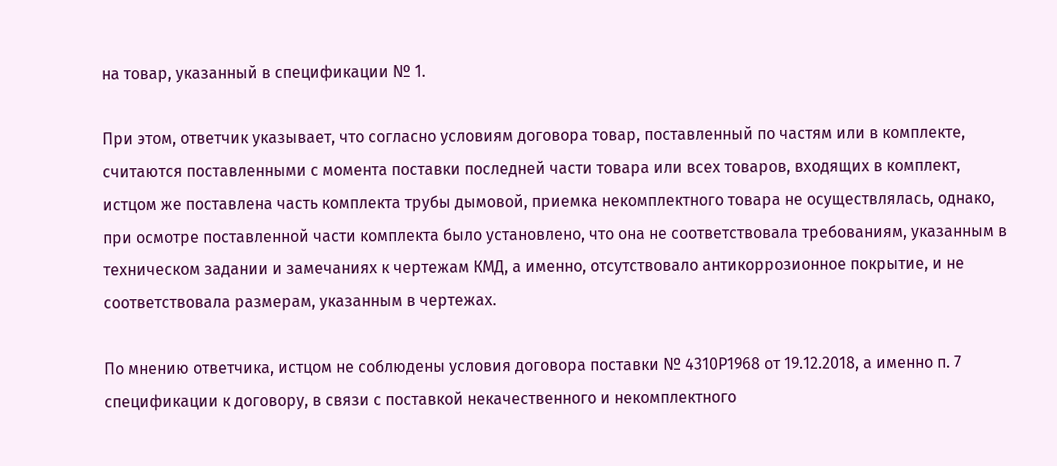на товар, указанный в спецификации № 1.

При этом, ответчик указывает, что согласно условиям договора товар, поставленный по частям или в комплекте, считаются поставленными с момента поставки последней части товара или всех товаров, входящих в комплект, истцом же поставлена часть комплекта трубы дымовой, приемка некомплектного товара не осуществлялась, однако, при осмотре поставленной части комплекта было установлено, что она не соответствовала требованиям, указанным в техническом задании и замечаниях к чертежам КМД, а именно, отсутствовало антикоррозионное покрытие, и не соответствовала размерам, указанным в чертежах.

По мнению ответчика, истцом не соблюдены условия договора поставки № 4310Р1968 от 19.12.2018, а именно п. 7 спецификации к договору, в связи с поставкой некачественного и некомплектного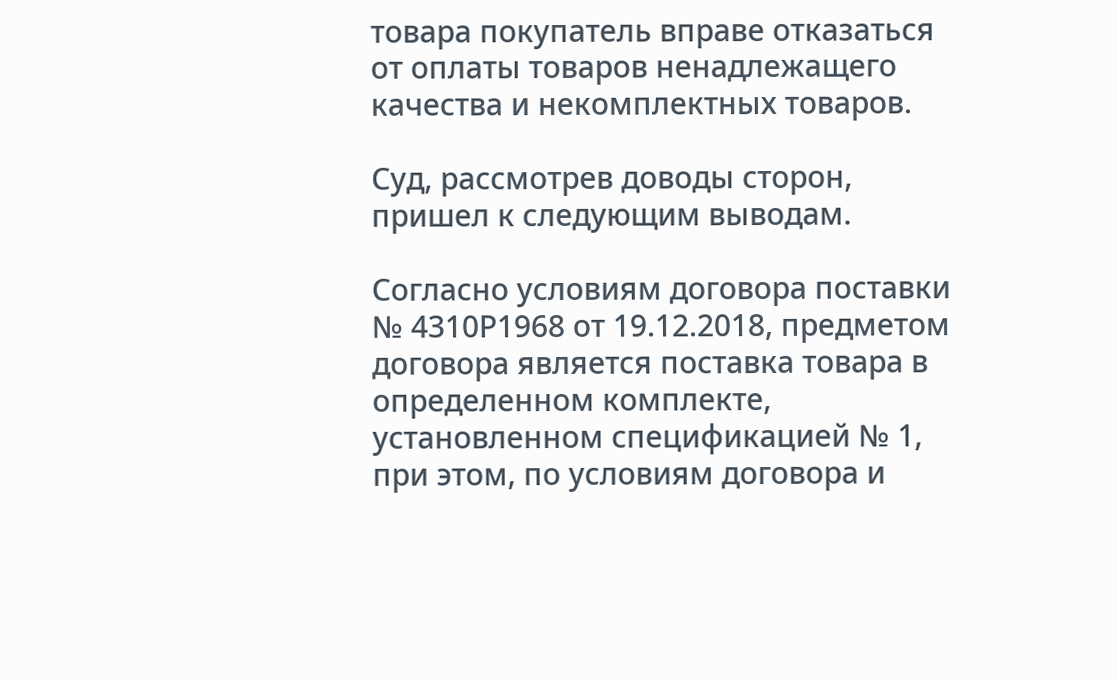товара покупатель вправе отказаться от оплаты товаров ненадлежащего качества и некомплектных товаров.

Суд, рассмотрев доводы сторон, пришел к следующим выводам.

Согласно условиям договора поставки № 4310Р1968 от 19.12.2018, предметом договора является поставка товара в определенном комплекте, установленном спецификацией № 1, при этом, по условиям договора и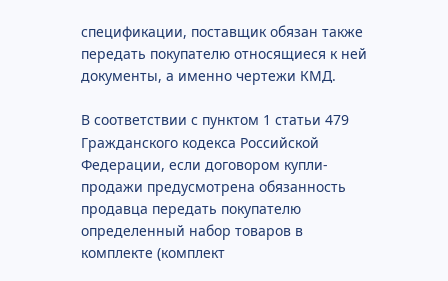спецификации, поставщик обязан также передать покупателю относящиеся к ней документы, а именно чертежи КМД.

В соответствии с пунктом 1 статьи 479 Гражданского кодекса Российской Федерации, если договором купли-продажи предусмотрена обязанность продавца передать покупателю определенный набор товаров в комплекте (комплект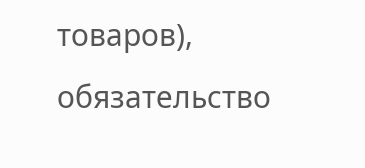товаров), обязательство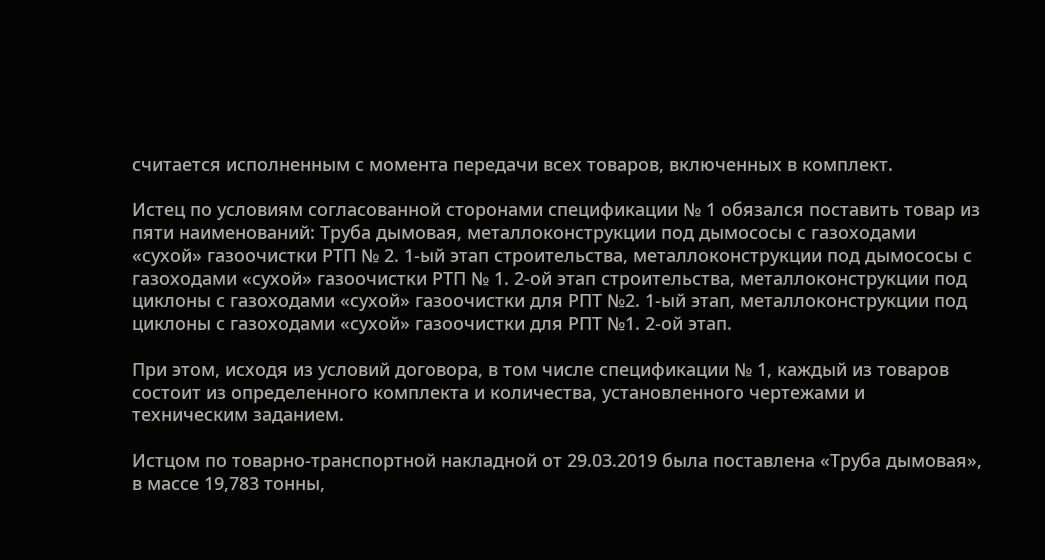считается исполненным с момента передачи всех товаров, включенных в комплект.

Истец по условиям согласованной сторонами спецификации № 1 обязался поставить товар из пяти наименований: Труба дымовая, металлоконструкции под дымососы с газоходами «сухой» газоочистки РТП № 2. 1-ый этап строительства, металлоконструкции под дымососы с газоходами «сухой» газоочистки РТП № 1. 2-ой этап строительства, металлоконструкции под циклоны с газоходами «сухой» газоочистки для РПТ №2. 1-ый этап, металлоконструкции под циклоны с газоходами «сухой» газоочистки для РПТ №1. 2-ой этап.

При этом, исходя из условий договора, в том числе спецификации № 1, каждый из товаров состоит из определенного комплекта и количества, установленного чертежами и техническим заданием.

Истцом по товарно-транспортной накладной от 29.03.2019 была поставлена «Труба дымовая», в массе 19,783 тонны,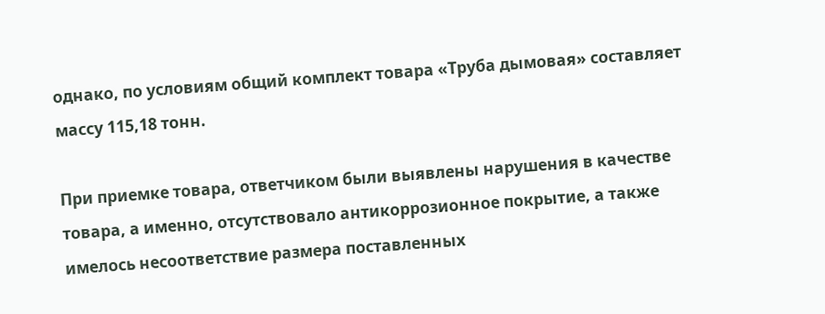однако, по условиям общий комплект товара «Труба дымовая» составляет массу 115,18 тонн.

При приемке товара, ответчиком были выявлены нарушения в качестве товара, а именно, отсутствовало антикоррозионное покрытие, а также имелось несоответствие размера поставленных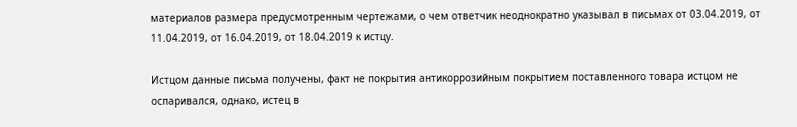материалов размера предусмотренным чертежами, о чем ответчик неоднократно указывал в письмах от 03.04.2019, от 11.04.2019, от 16.04.2019, от 18.04.2019 к истцу.

Истцом данные письма получены, факт не покрытия антикоррозийным покрытием поставленного товара истцом не оспаривался, однако, истец в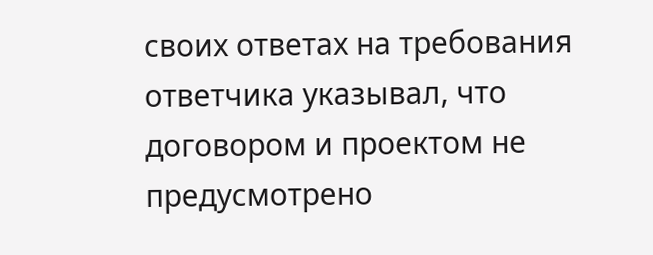своих ответах на требования ответчика указывал, что договором и проектом не предусмотрено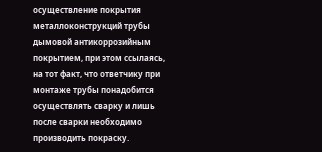осуществление покрытия металлоконструкций трубы дымовой антикоррозийным покрытием, при этом ссылаясь, на тот факт, что ответчику при монтаже трубы понадобится осуществлять сварку и лишь после сварки необходимо производить покраску.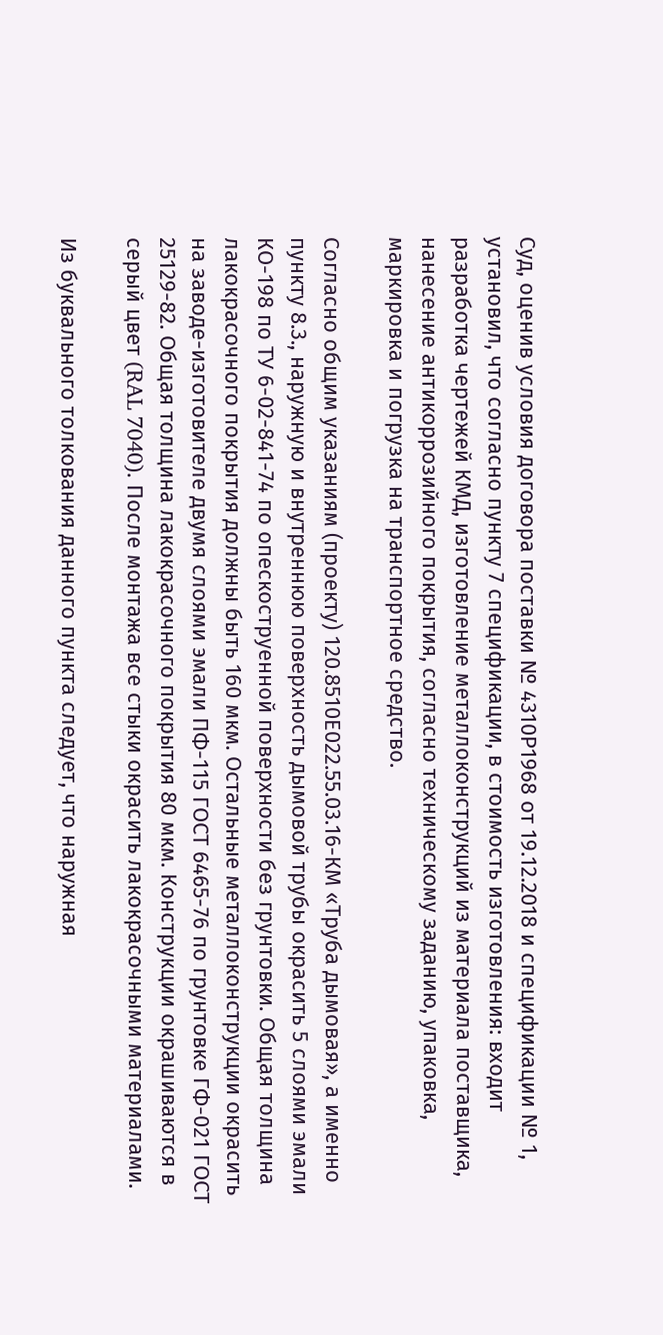Суд, оценив условия договора поставки № 4310Р1968 от 19.12.2018 и спецификации № 1, установил, что согласно пункту 7 спецификации, в стоимость изготовления: входит разработка чертежей КМД, изготовление металлоконструкций из материала поставщика, нанесение антикоррозийного покрытия, согласно техническому заданию, упаковка, маркировка и погрузка на транспортное средство.

Согласно общим указаниям (проекту) 120.8510Е022.55.03.16-КМ «Труба дымовая», а именно пункту 8.3., наружную и внутреннюю поверхность дымовой трубы окрасить 5 слоями эмали КО-198 по ТУ 6-02-841-74 по опескоструенной поверхности без грунтовки. Общая толщина лакокрасочного покрытия должны быть 160 мкм. Остальные металлоконструкции окрасить на заводе-изготовителе двумя слоями эмали ПФ-115 ГОСТ 6465-76 по грунтовке ГФ-021 ГОСТ 25129-82. Общая толщина лакокрасочного покрытия 80 мкм. Конструкции окрашиваются в серый цвет (RAL 7040). После монтажа все стыки окрасить лакокрасочными материалами.

Из буквального толкования данного пункта следует, что наружная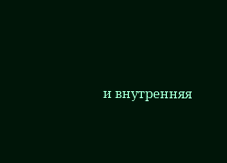и внутренняя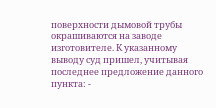поверхности дымовой трубы окрашиваются на заводе изготовителе. К указанному выводу суд пришел, учитывая последнее предложение данного пункта: -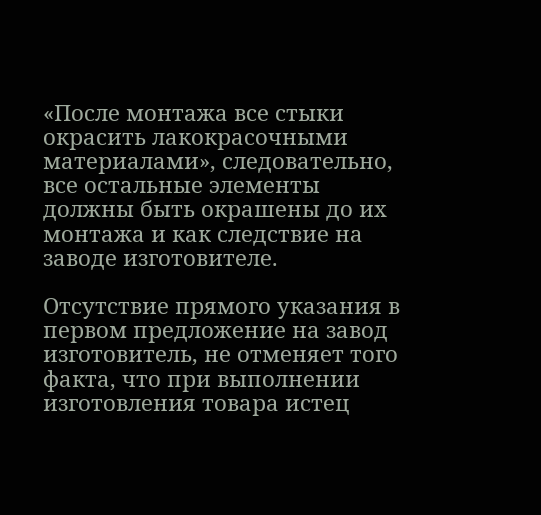«После монтажа все стыки окрасить лакокрасочными материалами», следовательно, все остальные элементы должны быть окрашены до их монтажа и как следствие на заводе изготовителе.

Отсутствие прямого указания в первом предложение на завод изготовитель, не отменяет того факта, что при выполнении изготовления товара истец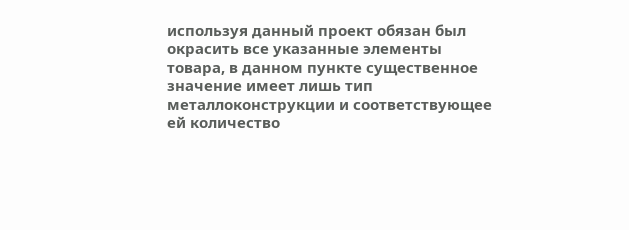используя данный проект обязан был окрасить все указанные элементы товара, в данном пункте существенное значение имеет лишь тип металлоконструкции и соответствующее ей количество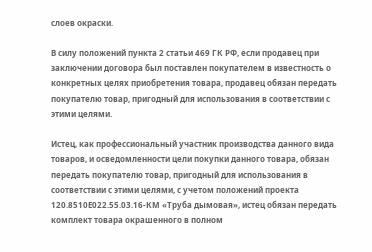слоев окраски.

В силу положений пункта 2 статьи 469 ГК РФ, если продавец при заключении договора был поставлен покупателем в известность о конкретных целях приобретения товара, продавец обязан передать покупателю товар, пригодный для использования в соответствии с этими целями.

Истец, как профессиональный участник производства данного вида товаров, и осведомленности цели покупки данного товара, обязан передать покупателю товар, пригодный для использования в соответствии с этими целями, с учетом положений проекта 120.8510Е022.55.03.16-КМ «Труба дымовая», истец обязан передать комплект товара окрашенного в полном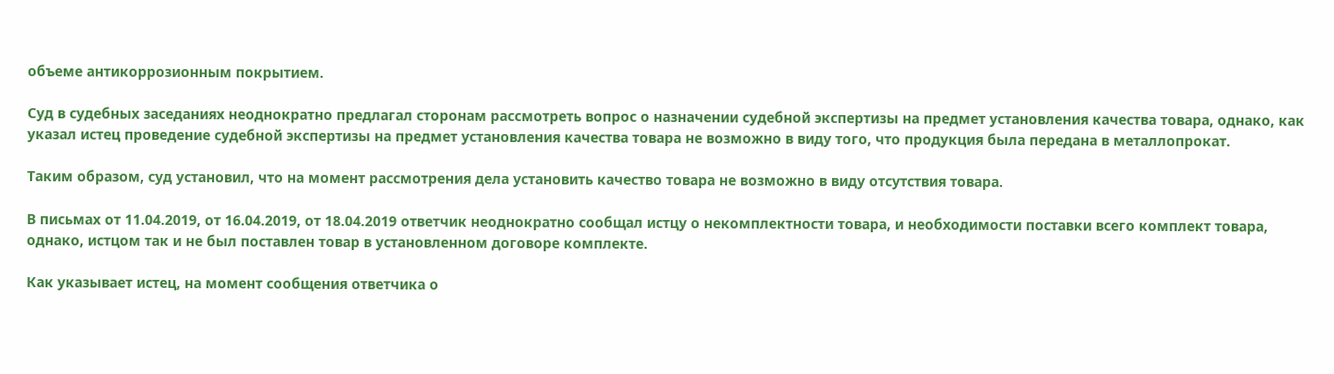объеме антикоррозионным покрытием.

Суд в судебных заседаниях неоднократно предлагал сторонам рассмотреть вопрос о назначении судебной экспертизы на предмет установления качества товара, однако, как указал истец проведение судебной экспертизы на предмет установления качества товара не возможно в виду того, что продукция была передана в металлопрокат.

Таким образом, суд установил, что на момент рассмотрения дела установить качество товара не возможно в виду отсутствия товара.

В письмах от 11.04.2019, от 16.04.2019, от 18.04.2019 ответчик неоднократно сообщал истцу о некомплектности товара, и необходимости поставки всего комплект товара, однако, истцом так и не был поставлен товар в установленном договоре комплекте.

Как указывает истец, на момент сообщения ответчика о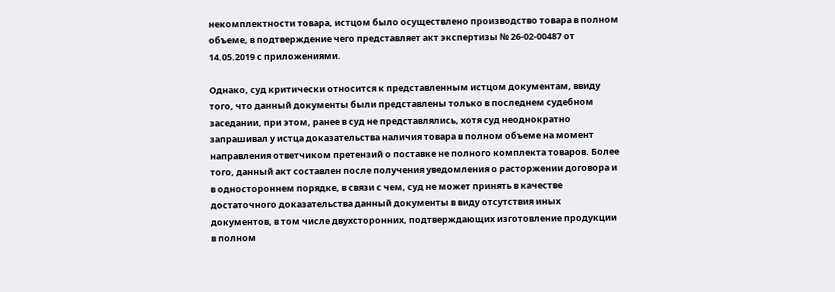некомплектности товара, истцом было осуществлено производство товара в полном объеме, в подтверждение чего представляет акт экспертизы № 26-02-00487 от 14.05.2019 с приложениями.

Однако, суд критически относится к представленным истцом документам, ввиду того, что данный документы были представлены только в последнем судебном заседании, при этом, ранее в суд не представлялись, хотя суд неоднократно запрашивал у истца доказательства наличия товара в полном объеме на момент направления ответчиком претензий о поставке не полного комплекта товаров. Более того, данный акт составлен после получения уведомления о расторжении договора и в одностороннем порядке, в связи с чем, суд не может принять в качестве достаточного доказательства данный документы в виду отсутствия иных документов, в том числе двухсторонних, подтверждающих изготовление продукции в полном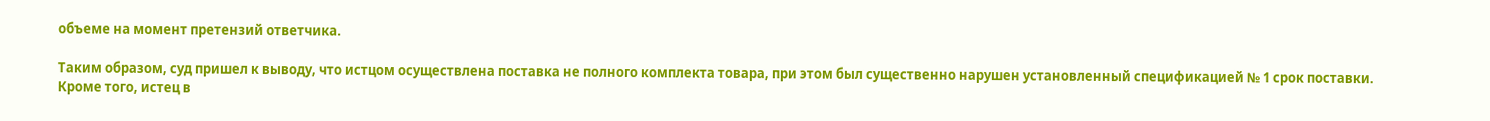объеме на момент претензий ответчика.

Таким образом, суд пришел к выводу, что истцом осуществлена поставка не полного комплекта товара, при этом был существенно нарушен установленный спецификацией № 1 срок поставки. Кроме того, истец в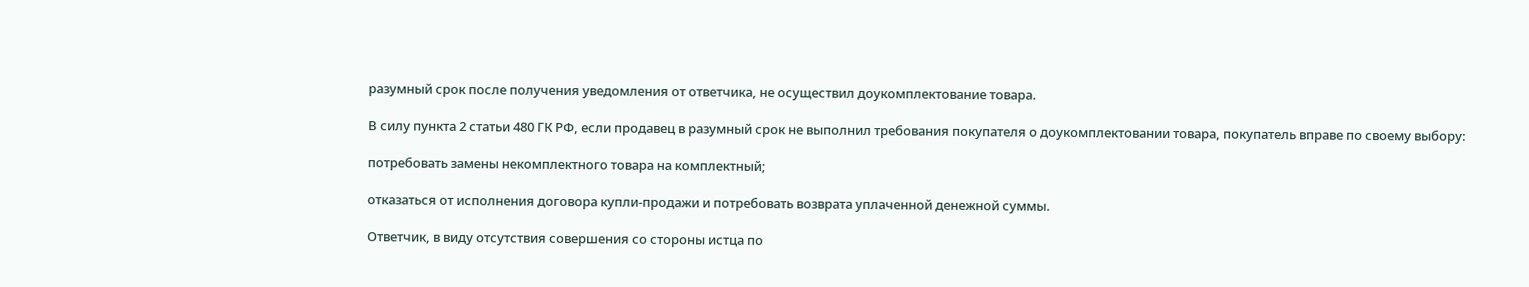разумный срок после получения уведомления от ответчика, не осуществил доукомплектование товара.

В силу пункта 2 статьи 480 ГК РФ, если продавец в разумный срок не выполнил требования покупателя о доукомплектовании товара, покупатель вправе по своему выбору:

потребовать замены некомплектного товара на комплектный;

отказаться от исполнения договора купли-продажи и потребовать возврата уплаченной денежной суммы.

Ответчик, в виду отсутствия совершения со стороны истца по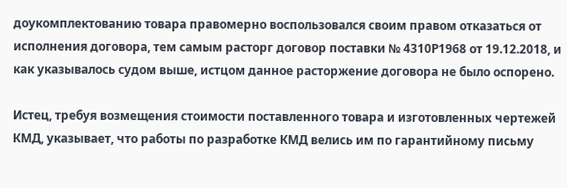доукомплектованию товара правомерно воспользовался своим правом отказаться от исполнения договора, тем самым расторг договор поставки № 4310Р1968 от 19.12.2018, и как указывалось судом выше, истцом данное расторжение договора не было оспорено.

Истец, требуя возмещения стоимости поставленного товара и изготовленных чертежей КМД, указывает, что работы по разработке КМД велись им по гарантийному письму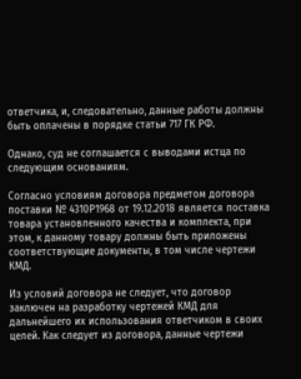ответчика, и, следовательно, данные работы должны быть оплачены в порядке статьи 717 ГК РФ.

Однако, суд не соглашается с выводами истца по следующим основаниям.

Согласно условиям договора предметом договора поставки № 4310Р1968 от 19.12.2018 является поставка товара установленного качества и комплекта, при этом, к данному товару должны быть приложены соответствующие документы, в том числе чертежи КМД.

Из условий договора не следует, что договор заключен на разработку чертежей КМД для дальнейшего их использования ответчиком в своих целей. Как следует из договора, данные чертежи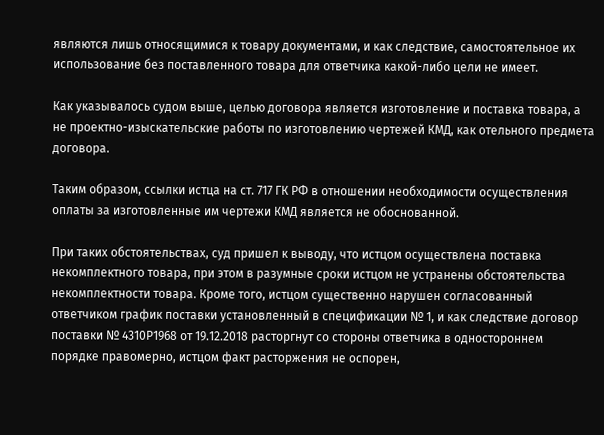являются лишь относящимися к товару документами, и как следствие, самостоятельное их использование без поставленного товара для ответчика какой-либо цели не имеет.

Как указывалось судом выше, целью договора является изготовление и поставка товара, а не проектно-изыскательские работы по изготовлению чертежей КМД, как отельного предмета договора.

Таким образом, ссылки истца на ст. 717 ГК РФ в отношении необходимости осуществления оплаты за изготовленные им чертежи КМД является не обоснованной.

При таких обстоятельствах, суд пришел к выводу, что истцом осуществлена поставка некомплектного товара, при этом в разумные сроки истцом не устранены обстоятельства некомплектности товара. Кроме того, истцом существенно нарушен согласованный ответчиком график поставки установленный в спецификации № 1, и как следствие договор поставки № 4310Р1968 от 19.12.2018 расторгнут со стороны ответчика в одностороннем порядке правомерно, истцом факт расторжения не оспорен,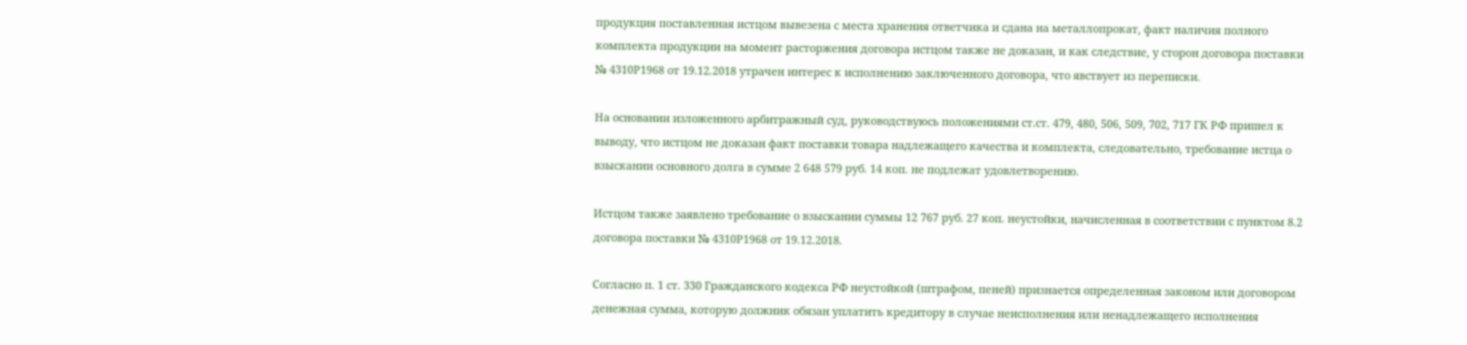продукция поставленная истцом вывезена с места хранения ответчика и сдана на металлопрокат, факт наличия полного комплекта продукции на момент расторжения договора истцом также не доказан, и как следствие, у сторон договора поставки № 4310Р1968 от 19.12.2018 утрачен интерес к исполнению заключенного договора, что явствует из переписки.

На основании изложенного арбитражный суд, руководствуюсь положениями ст.ст. 479, 480, 506, 509, 702, 717 ГК РФ пришел к выводу, что истцом не доказан факт поставки товара надлежащего качества и комплекта, следовательно, требование истца о взыскании основного долга в сумме 2 648 579 руб. 14 коп. не подлежат удовлетворению.

Истцом также заявлено требование о взыскании суммы 12 767 руб. 27 коп. неустойки, начисленная в соответствии с пунктом 8.2 договора поставки № 4310Р1968 от 19.12.2018.

Согласно п. 1 ст. 330 Гражданского кодекса РФ неустойкой (штрафом, пеней) признается определенная законом или договором денежная сумма, которую должник обязан уплатить кредитору в случае неисполнения или ненадлежащего исполнения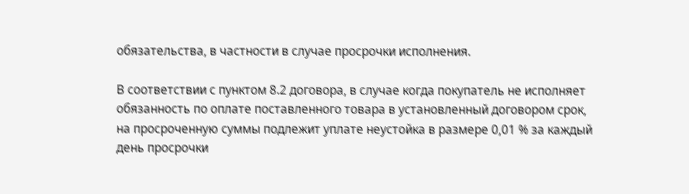обязательства, в частности в случае просрочки исполнения.

В соответствии с пунктом 8.2 договора, в случае когда покупатель не исполняет обязанность по оплате поставленного товара в установленный договором срок, на просроченную суммы подлежит уплате неустойка в размере 0,01 % за каждый день просрочки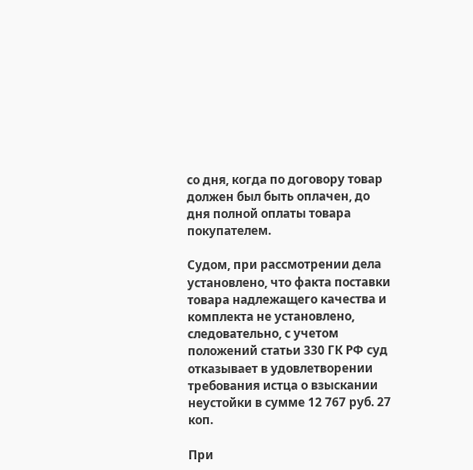со дня, когда по договору товар должен был быть оплачен, до дня полной оплаты товара покупателем.

Судом, при рассмотрении дела установлено, что факта поставки товара надлежащего качества и комплекта не установлено, следовательно, с учетом положений статьи 330 ГК РФ суд отказывает в удовлетворении требования истца о взыскании неустойки в сумме 12 767 руб. 27 коп.

При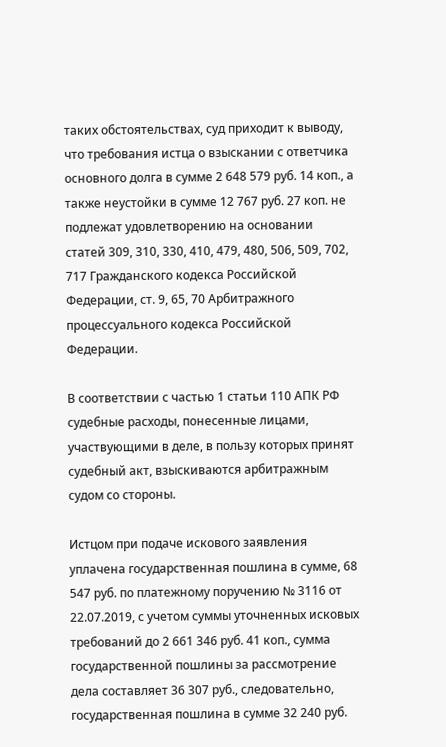таких обстоятельствах, суд приходит к выводу, что требования истца о взыскании с ответчика основного долга в сумме 2 648 579 руб. 14 коп., а также неустойки в сумме 12 767 руб. 27 коп. не подлежат удовлетворению на основании статей 309, 310, 330, 410, 479, 480, 506, 509, 702, 717 Гражданского кодекса Российской Федерации, ст. 9, 65, 70 Арбитражного процессуального кодекса Российской Федерации.

В соответствии с частью 1 статьи 110 АПК РФ судебные расходы, понесенные лицами, участвующими в деле, в пользу которых принят судебный акт, взыскиваются арбитражным судом со стороны.

Истцом при подаче искового заявления уплачена государственная пошлина в сумме, 68 547 руб. по платежному поручению № 3116 от 22.07.2019, с учетом суммы уточненных исковых требований до 2 661 346 руб. 41 коп., сумма государственной пошлины за рассмотрение дела составляет 36 307 руб., следовательно, государственная пошлина в сумме 32 240 руб.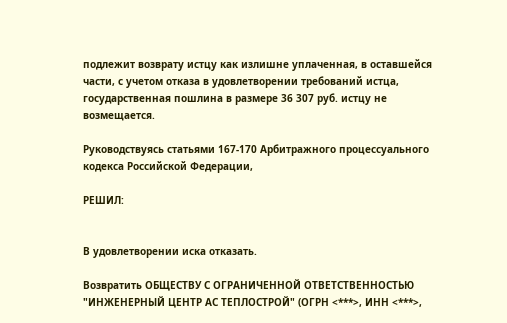подлежит возврату истцу как излишне уплаченная, в оставшейся части, с учетом отказа в удовлетворении требований истца, государственная пошлина в размере 36 307 руб. истцу не возмещается.

Руководствуясь статьями 167-170 Арбитражного процессуального кодекса Российской Федерации,

РЕШИЛ:


В удовлетворении иска отказать.

Возвратить ОБЩЕСТВУ С ОГРАНИЧЕННОЙ ОТВЕТСТВЕННОСТЬЮ "ИНЖЕНЕРНЫЙ ЦЕНТР АС ТЕПЛОСТРОЙ" (ОГРН <***>, ИНН <***>,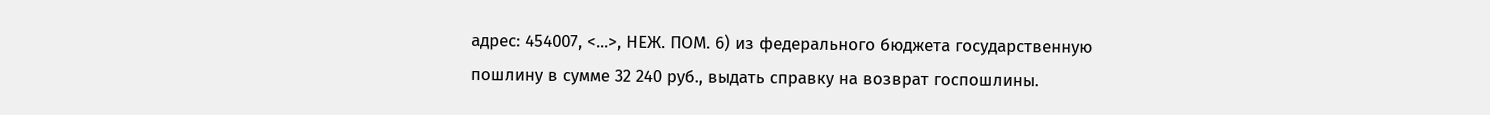адрес: 454007, <...>, НЕЖ. ПОМ. 6) из федерального бюджета государственную пошлину в сумме 32 240 руб., выдать справку на возврат госпошлины.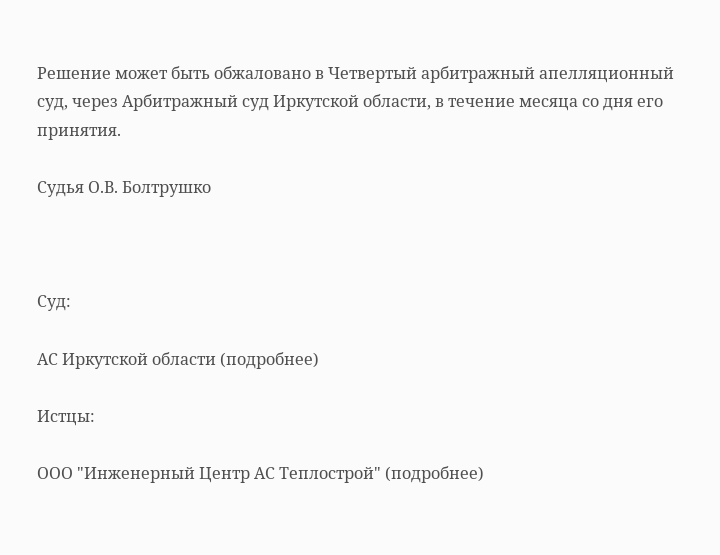Решение может быть обжаловано в Четвертый арбитражный апелляционный суд, через Арбитражный суд Иркутской области, в течение месяца со дня его принятия.

Судья О.В. Болтрушко



Суд:

АС Иркутской области (подробнее)

Истцы:

ООО "Инженерный Центр АС Теплострой" (подробнее)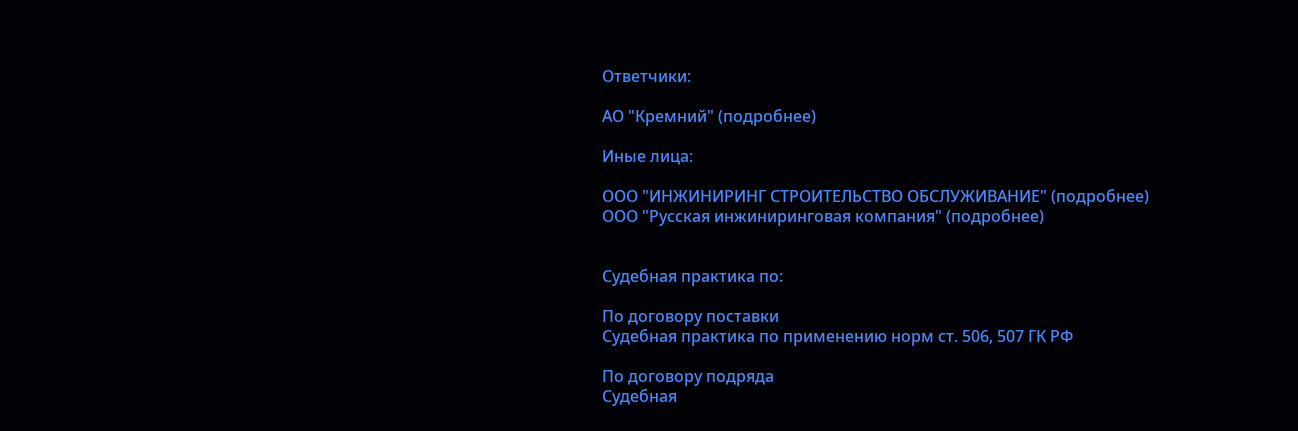Ответчики:

АО "Кремний" (подробнее)

Иные лица:

ООО "ИНЖИНИРИНГ СТРОИТЕЛЬСТВО ОБСЛУЖИВАНИЕ" (подробнее)
ООО "Русская инжиниринговая компания" (подробнее)


Судебная практика по:

По договору поставки
Судебная практика по применению норм ст. 506, 507 ГК РФ

По договору подряда
Судебная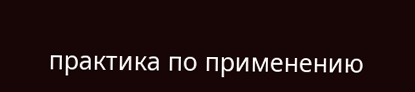практика по применению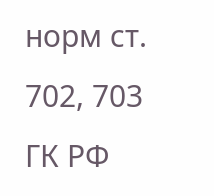норм ст. 702, 703 ГК РФ